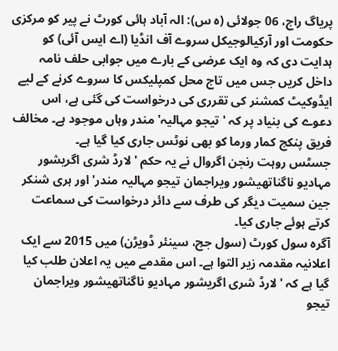پریاگ راج، 06 جولائی (ہ س): الہ آباد ہائی کورٹ نے پیر کو مرکزی حکومت اور آرکیالوجیکل سروے آف انڈیا (اے ایس آئی) کو ہدایت دی کہ وہ ایک عرضی کے بارے میں جوابی حلف نامہ داخل کریں جس میں تاج محل کمپلیکس کا سروے کرنے کے لیے ایڈوکیٹ کمشنر کی تقرری کی درخواست کی گئی ہے، اس دعوے کی بنیاد پر کہ 'تیجو مہالیہ' مندر وہاں موجود ہے۔ مخالف فریق پنکج کمار ورما کو بھی نوٹس جاری کیا گیا ہے۔
جسٹس روہت رنجن اگروال نے یہ حکم 'لارڈ شری اگریشور مہادیو ناگناتھیشور ویراجمان تیجو مہالیہ مندر' اور ہری شنکر جین سمیت دیگر کی طرف سے دائر درخواست کی سماعت کرتے ہوئے جاری کیا۔
آگرہ سول کورٹ (سول جج، سینئر ڈویڑن) میں 2015 سے ایک اعلانیہ مقدمہ زیر التوا ہے۔ اس مقدمے میں یہ اعلان طلب کیا گیا ہے کہ 'لارڈ شری اگریشور مہادیو ناگناتھیشور ویراجمان تیجو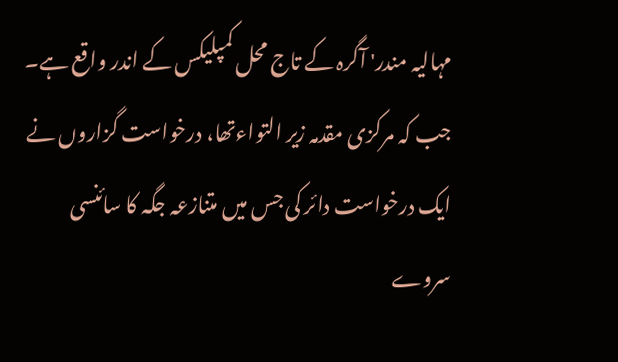مہالیہ مندر' آگرہ کے تاج محل کمپلیکس کے اندر واقع ہے۔ جب کہ مرکزی مقدمہ زیر التواءتھا، درخواست گزاروں نے ایک درخواست دائر کی جس میں متنازعہ جگہ کا سائنسی سروے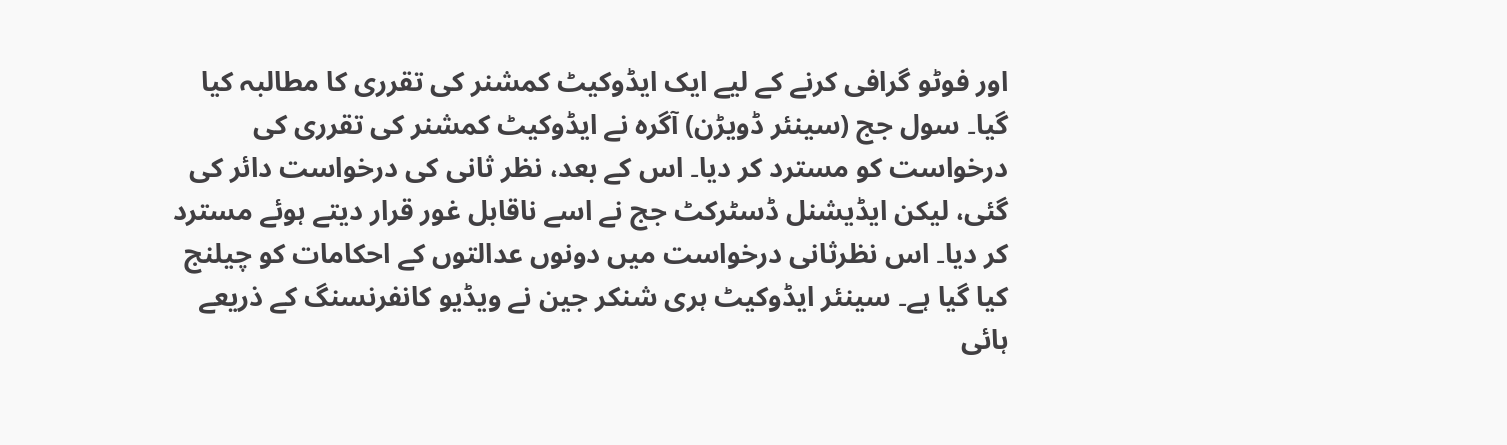اور فوٹو گرافی کرنے کے لیے ایک ایڈوکیٹ کمشنر کی تقرری کا مطالبہ کیا گیا۔ سول جج (سینئر ڈویڑن) آگرہ نے ایڈوکیٹ کمشنر کی تقرری کی درخواست کو مسترد کر دیا۔ اس کے بعد، نظر ثانی کی درخواست دائر کی گئی، لیکن ایڈیشنل ڈسٹرکٹ جج نے اسے ناقابل غور قرار دیتے ہوئے مسترد کر دیا۔ اس نظرثانی درخواست میں دونوں عدالتوں کے احکامات کو چیلنج کیا گیا ہے۔ سینئر ایڈوکیٹ ہری شنکر جین نے ویڈیو کانفرنسنگ کے ذریعے ہائی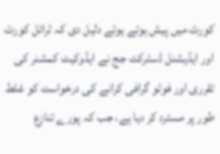کورٹ میں پیش ہوتے ہوئے دلیل دی کہ ٹرائل کورٹ اور ایڈیشنل ڈسٹرکٹ جج نے ایڈوکیٹ کمشنر کی تقرری اور فوٹو گرافی کرانے کی درخواست کو غلط طور پر مسترد کر دیا ہے، جب کہ پورے تنازع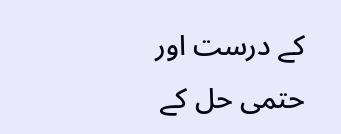کے درست اور حتمی حل کے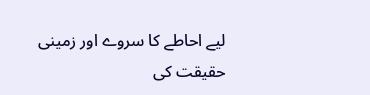لیے احاطے کا سروے اور زمینی حقیقت کی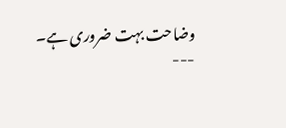وضاحت بہت ضروری ہے۔
---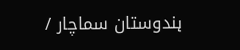ہندوستان سماچار /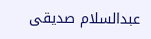عبدالسلام صدیقی